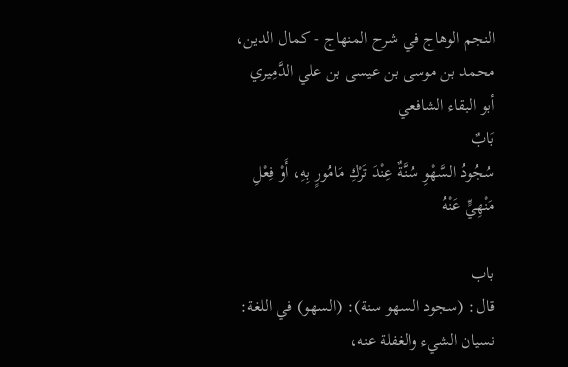النجم الوهاج في شرح المنهاج - كمال الدين، محمد بن موسى بن عيسى بن علي الدَّمِيري أبو البقاء الشافعي
بَابٌ
سُجُودُ السَّهْوِ سُنَّةٌ عِنْدَ تَرْكِ مَامُورٍ بِهِ، أَوْ فِعْلِ مَنْهِيٍّ عَنْهُ

باب
قال: (سجود السهو سنة): (السهو) في اللغة: نسيان الشيء والغفلة عنه،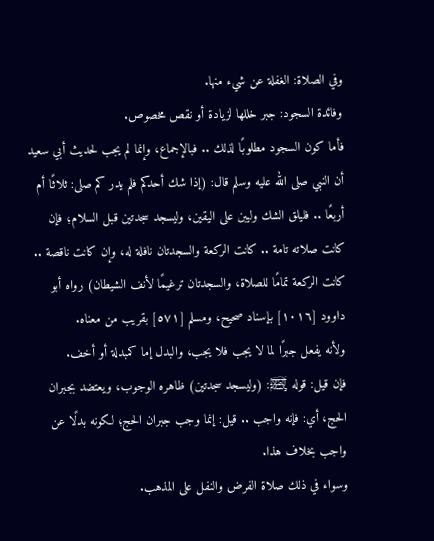وفي الصلاة: الغفلة عن شيء منها.
وفائدة السجود: جبر خللها لزيادة أو نقص مخصوص.
فأما كون السجود مطلوبًا لذلك .. فبالإجماع، وإنما لم يجب لحديث أبي سعيد أن النبي صلى الله عليه وسلم قال: (إذا شك أحدكم فلم يدر كم صلى: ثلاثًا أم أربعًا .. فليلق الشك وليبن على اليقين، وليسجد سجدتين قبل السلام؛ فإن كانت صلاته تامة .. كانت الركعة والسجدتان نافلة له، وإن كانت ناقصة .. كانت الركعة تمامًا للصلاة، والسجدتان ترغيمًا لأنف الشيطان) رواه أبو داوود [١٠١٦] بإسناد صحيح، ومسلم [٥٧١] بقريب من معناه.
ولأنه يفعل جبرًا لما لا يجب فلا يجب، والبدل إما كمبدلة أو أخف.
فإن قيل: قوله ﵊: (وليسجد سجدتين) ظاهره الوجوب، ويعتضد بجبران الحج، أي: فإنه واجب .. قيل: إنما وجب جبران الحج؛ لكونه بدلًا عن واجب بخلاف هذا.
وسواء في ذلك صلاة الفرض والنفل على المذهب.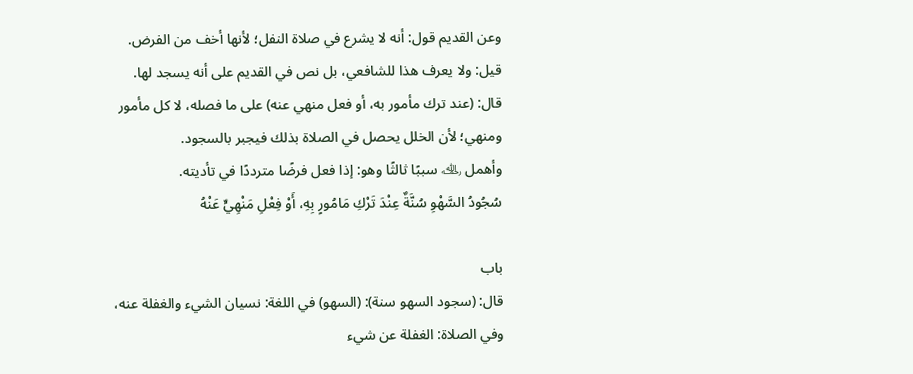وعن القديم قول: أنه لا يشرع في صلاة النفل؛ لأنها أخف من الفرض.
قيل: ولا يعرف هذا للشافعي، بل نص في القديم على أنه يسجد لها.
قال: (عند ترك مأمور به، أو فعل منهي عنه) على ما فصله، لا كل مأمور ومنهي؛ لأن الخلل يحصل في الصلاة بذلك فيجبر بالسجود.
وأهمل ﵀ سببًا ثالثًا وهو: إذا فعل فرضًا مترددًا في تأديته.
سُجُودُ السَّهْوِ سُنَّةٌ عِنْدَ تَرْكِ مَامُورٍ بِهِ، أَوْ فِعْلِ مَنْهِيٍّ عَنْهُ

باب
قال: (سجود السهو سنة): (السهو) في اللغة: نسيان الشيء والغفلة عنه، وفي الصلاة: الغفلة عن شيء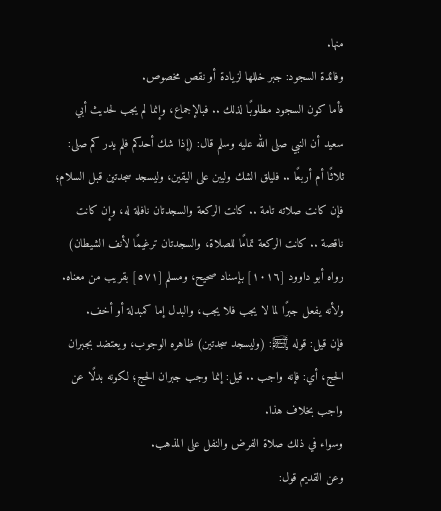منها.
وفائدة السجود: جبر خللها لزيادة أو نقص مخصوص.
فأما كون السجود مطلوبًا لذلك .. فبالإجماع، وإنما لم يجب لحديث أبي سعيد أن النبي صلى الله عليه وسلم قال: (إذا شك أحدكم فلم يدر كم صلى: ثلاثًا أم أربعًا .. فليلق الشك وليبن على اليقين، وليسجد سجدتين قبل السلام؛ فإن كانت صلاته تامة .. كانت الركعة والسجدتان نافلة له، وإن كانت ناقصة .. كانت الركعة تمامًا للصلاة، والسجدتان ترغيمًا لأنف الشيطان) رواه أبو داوود [١٠١٦] بإسناد صحيح، ومسلم [٥٧١] بقريب من معناه.
ولأنه يفعل جبرًا لما لا يجب فلا يجب، والبدل إما كمبدلة أو أخف.
فإن قيل: قوله ﵊: (وليسجد سجدتين) ظاهره الوجوب، ويعتضد بجبران الحج، أي: فإنه واجب .. قيل: إنما وجب جبران الحج؛ لكونه بدلًا عن واجب بخلاف هذا.
وسواء في ذلك صلاة الفرض والنفل على المذهب.
وعن القديم قول: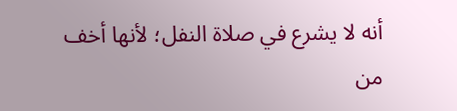أنه لا يشرع في صلاة النفل؛ لأنها أخف من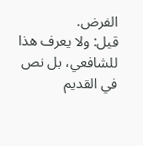الفرض.
قيل: ولا يعرف هذا للشافعي، بل نص في القديم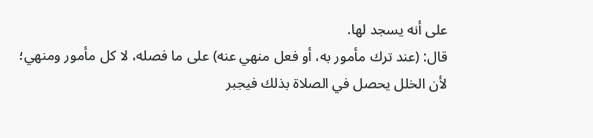على أنه يسجد لها.
قال: (عند ترك مأمور به، أو فعل منهي عنه) على ما فصله، لا كل مأمور ومنهي؛ لأن الخلل يحصل في الصلاة بذلك فيجبر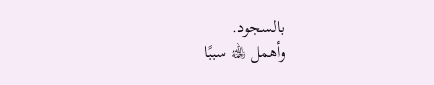بالسجود.
وأهمل ﵀ سببًا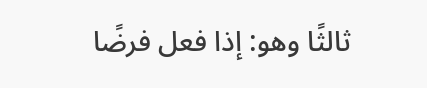ثالثًا وهو: إذا فعل فرضًا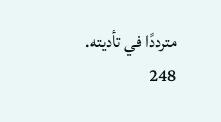مترددًا في تأديته.
248